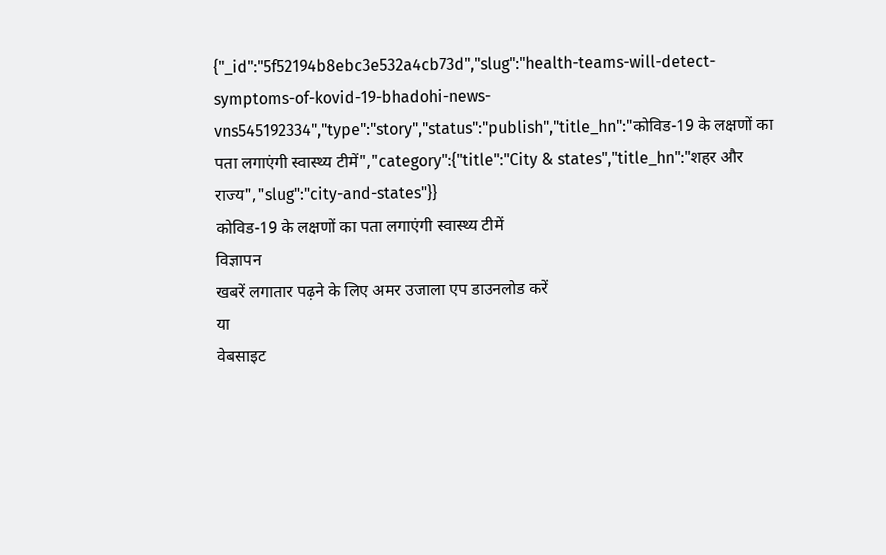{"_id":"5f52194b8ebc3e532a4cb73d","slug":"health-teams-will-detect-symptoms-of-kovid-19-bhadohi-news-vns545192334","type":"story","status":"publish","title_hn":"कोविड-19 के लक्षणों का पता लगाएंगी स्वास्थ्य टीमें","category":{"title":"City & states","title_hn":"शहर और राज्य","slug":"city-and-states"}}
कोविड-19 के लक्षणों का पता लगाएंगी स्वास्थ्य टीमें
विज्ञापन
खबरें लगातार पढ़ने के लिए अमर उजाला एप डाउनलोड करें
या
वेबसाइट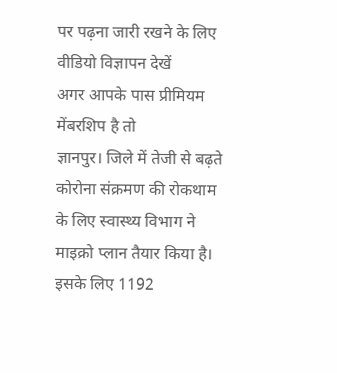पर पढ़ना जारी रखने के लिए वीडियो विज्ञापन देखें
अगर आपके पास प्रीमियम मेंबरशिप है तो
ज्ञानपुर। जिले में तेजी से बढ़ते कोरोना संक्रमण की रोकथाम के लिए स्वास्थ्य विभाग ने माइक्रो प्लान तैयार किया है। इसके लिए 1192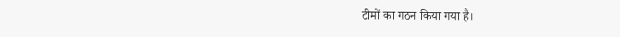टीमों का गठन किया गया है।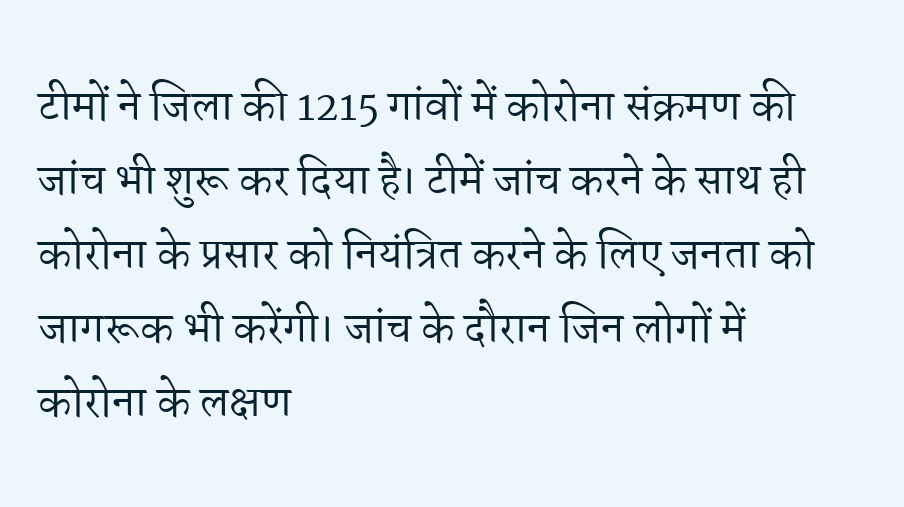टीमों ने जिला की 1215 गांवों में कोरोना संक्रमण की जांच भी शुरू कर दिया है। टीमें जांच करने के साथ ही कोरोना के प्रसार को नियंत्रित करने के लिए जनता को जागरूक भी करेंगी। जांच के दौरान जिन लोगों में कोरोना के लक्षण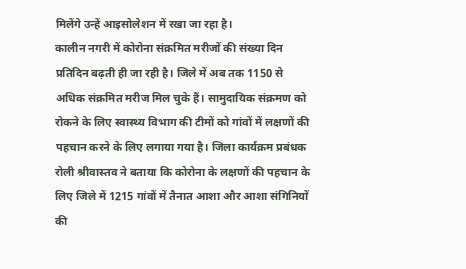मिलेंगे उन्हें आइसोलेशन में रखा जा रहा है।
कालीन नगरी में कोरोना संक्रमित मरीजों की संख्या दिन प्रतिदिन बढ़ती ही जा रही है। जिले में अब तक 1150 से अधिक संक्रमित मरीज मिल चुके हैं। सामुदायिक संक्रमण को रोकने के लिए स्वास्थ्य विभाग की टीमों को गांवों में लक्षणों की पहचान करने के लिए लगाया गया है। जिला कार्यक्रम प्रबंधक रोली श्रीवास्तव ने बताया कि कोरोना के लक्षणों की पहचान के लिए जिले में 1215 गांवों में तैनात आशा और आशा संगिनियों की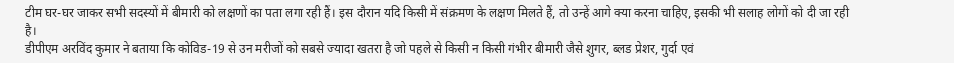टीम घर-घर जाकर सभी सदस्यों में बीमारी को लक्षणों का पता लगा रही हैं। इस दौरान यदि किसी में संक्रमण के लक्षण मिलते हैं, तो उन्हें आगे क्या करना चाहिए, इसकी भी सलाह लोगों को दी जा रही है।
डीपीएम अरविंद कुमार ने बताया कि कोविड-19 से उन मरीजों को सबसे ज्यादा खतरा है जो पहले से किसी न किसी गंभीर बीमारी जैसे शुगर, ब्लड प्रेशर, गुर्दा एवं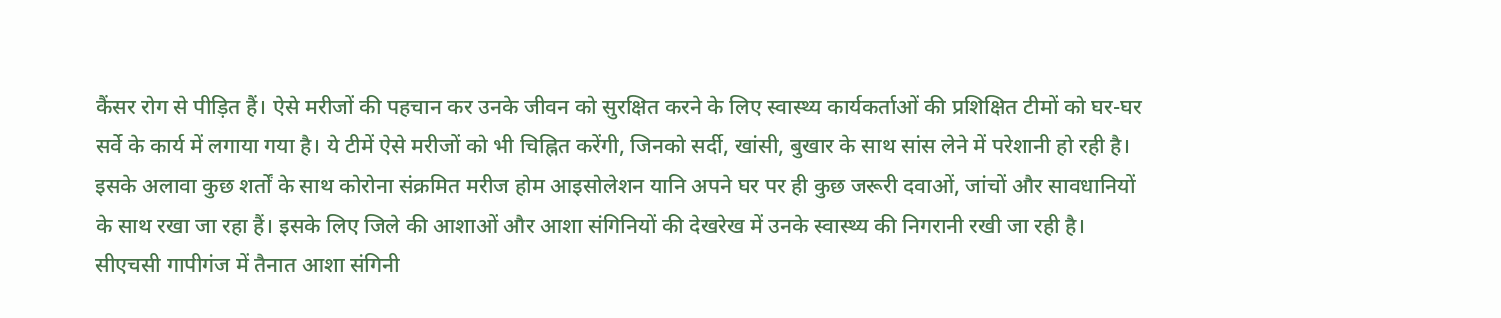कैंसर रोग से पीड़ित हैं। ऐसे मरीजों की पहचान कर उनके जीवन को सुरक्षित करने के लिए स्वास्थ्य कार्यकर्ताओं की प्रशिक्षित टीमों को घर-घर सर्वे के कार्य में लगाया गया है। ये टीमें ऐसे मरीजों को भी चिह्नित करेंगी, जिनको सर्दी, खांसी, बुखार के साथ सांस लेने में परेशानी हो रही है। इसके अलावा कुछ शर्तों के साथ कोरोना संक्रमित मरीज होम आइसोलेशन यानि अपने घर पर ही कुछ जरूरी दवाओं, जांचों और सावधानियों के साथ रखा जा रहा हैं। इसके लिए जिले की आशाओं और आशा संगिनियों की देखरेख में उनके स्वास्थ्य की निगरानी रखी जा रही है। सीएचसी गापीगंज में तैनात आशा संगिनी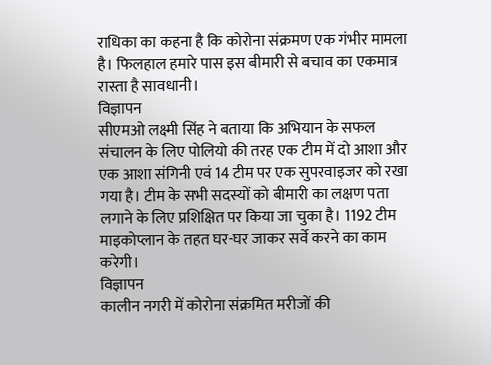राधिका का कहना है कि कोरोना संक्रमण एक गंभीर मामला है। फिलहाल हमारे पास इस बीमारी से बचाव का एकमात्र रास्ता है सावधानी।
विज्ञापन
सीएमओ लक्ष्मी सिंह ने बताया कि अभियान के सफल संचालन के लिए पोलियो की तरह एक टीम में दो आशा और एक आशा संगिनी एवं 14 टीम पर एक सुपरवाइजर को रखा गया है। टीम के सभी सदस्यों को बीमारी का लक्षण पता लगाने के लिए प्रशिक्षित पर किया जा चुका है। 1192 टीम माइकोप्लान के तहत घर-घर जाकर सर्वे करने का काम करेगी।
विज्ञापन
कालीन नगरी में कोरोना संक्रमित मरीजों की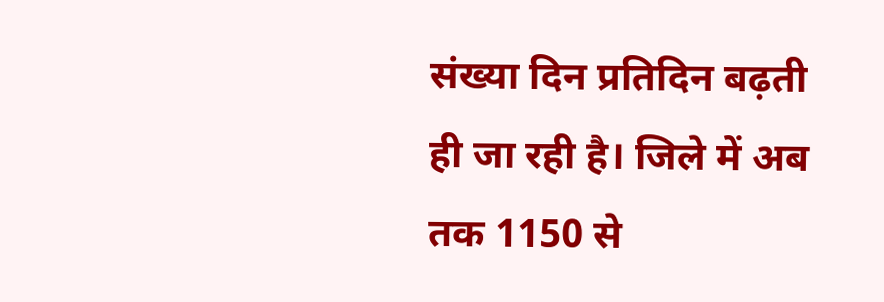संख्या दिन प्रतिदिन बढ़ती ही जा रही है। जिले में अब तक 1150 से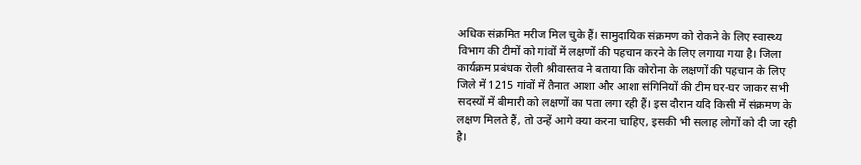अधिक संक्रमित मरीज मिल चुके हैं। सामुदायिक संक्रमण को रोकने के लिए स्वास्थ्य विभाग की टीमों को गांवों में लक्षणों की पहचान करने के लिए लगाया गया है। जिला कार्यक्रम प्रबंधक रोली श्रीवास्तव ने बताया कि कोरोना के लक्षणों की पहचान के लिए जिले में 1215 गांवों में तैनात आशा और आशा संगिनियों की टीम घर-घर जाकर सभी सदस्यों में बीमारी को लक्षणों का पता लगा रही हैं। इस दौरान यदि किसी में संक्रमण के लक्षण मिलते हैं, तो उन्हें आगे क्या करना चाहिए, इसकी भी सलाह लोगों को दी जा रही है।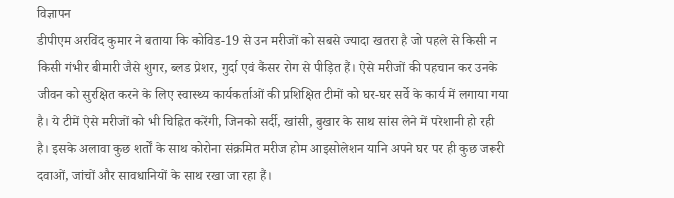विज्ञापन
डीपीएम अरविंद कुमार ने बताया कि कोविड-19 से उन मरीजों को सबसे ज्यादा खतरा है जो पहले से किसी न किसी गंभीर बीमारी जैसे शुगर, ब्लड प्रेशर, गुर्दा एवं कैंसर रोग से पीड़ित हैं। ऐसे मरीजों की पहचान कर उनके जीवन को सुरक्षित करने के लिए स्वास्थ्य कार्यकर्ताओं की प्रशिक्षित टीमों को घर-घर सर्वे के कार्य में लगाया गया है। ये टीमें ऐसे मरीजों को भी चिह्नित करेंगी, जिनको सर्दी, खांसी, बुखार के साथ सांस लेने में परेशानी हो रही है। इसके अलावा कुछ शर्तों के साथ कोरोना संक्रमित मरीज होम आइसोलेशन यानि अपने घर पर ही कुछ जरूरी दवाओं, जांचों और सावधानियों के साथ रखा जा रहा हैं।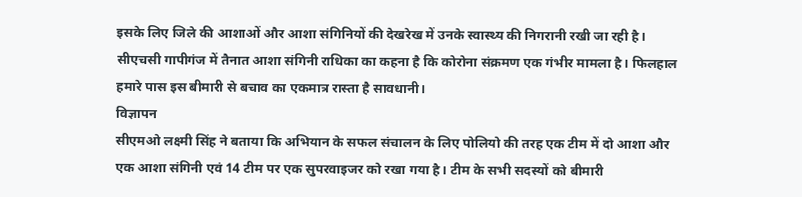इसके लिए जिले की आशाओं और आशा संगिनियों की देखरेख में उनके स्वास्थ्य की निगरानी रखी जा रही है। सीएचसी गापीगंज में तैनात आशा संगिनी राधिका का कहना है कि कोरोना संक्रमण एक गंभीर मामला है। फिलहाल हमारे पास इस बीमारी से बचाव का एकमात्र रास्ता है सावधानी।
विज्ञापन
सीएमओ लक्ष्मी सिंह ने बताया कि अभियान के सफल संचालन के लिए पोलियो की तरह एक टीम में दो आशा और एक आशा संगिनी एवं 14 टीम पर एक सुपरवाइजर को रखा गया है। टीम के सभी सदस्यों को बीमारी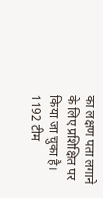का लक्षण पता लगाने के लिए प्रशिक्षित पर किया जा चुका है। 1192 टीम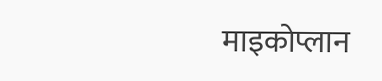माइकोप्लान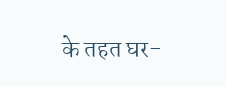के तहत घर-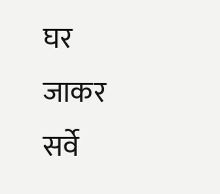घर जाकर सर्वे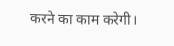करने का काम करेगी।